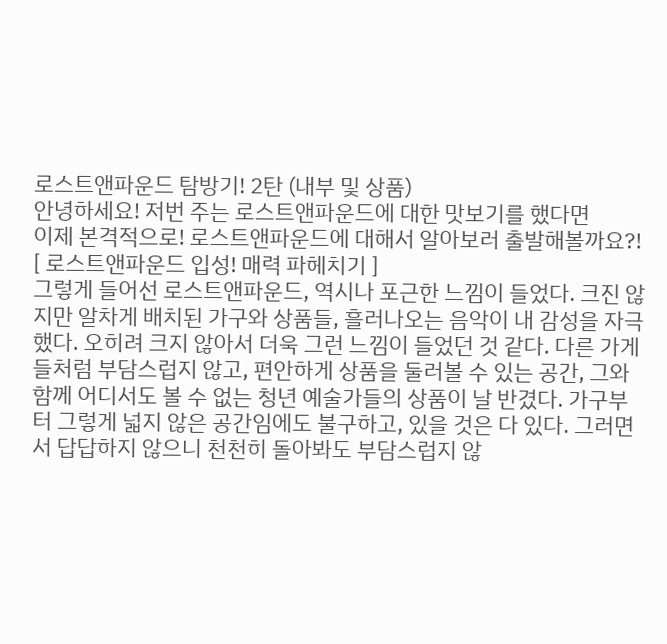로스트앤파운드 탐방기! 2탄 (내부 및 상품)
안녕하세요! 저번 주는 로스트앤파운드에 대한 맛보기를 했다면
이제 본격적으로! 로스트앤파운드에 대해서 알아보러 출발해볼까요?!
[ 로스트앤파운드 입성! 매력 파헤치기 ]
그렇게 들어선 로스트앤파운드, 역시나 포근한 느낌이 들었다. 크진 않지만 알차게 배치된 가구와 상품들, 흘러나오는 음악이 내 감성을 자극했다. 오히려 크지 않아서 더욱 그런 느낌이 들었던 것 같다. 다른 가게들처럼 부담스럽지 않고, 편안하게 상품을 둘러볼 수 있는 공간, 그와 함께 어디서도 볼 수 없는 청년 예술가들의 상품이 날 반겼다. 가구부터 그렇게 넓지 않은 공간임에도 불구하고, 있을 것은 다 있다. 그러면서 답답하지 않으니 천천히 돌아봐도 부담스럽지 않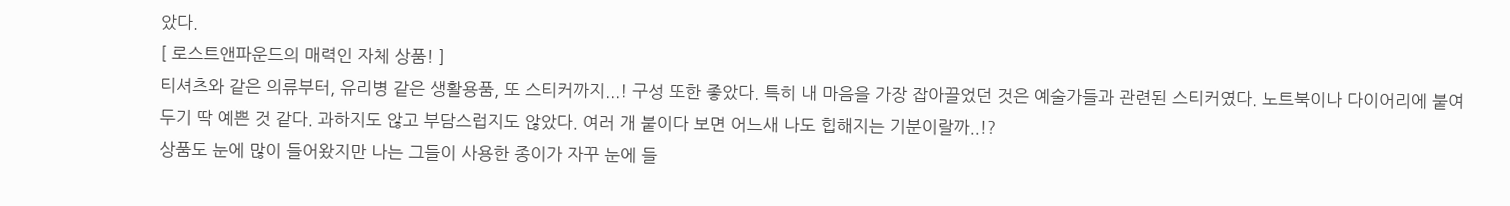았다.
[ 로스트앤파운드의 매력인 자체 상품! ]
티셔츠와 같은 의류부터, 유리병 같은 생활용품, 또 스티커까지...! 구성 또한 좋았다. 특히 내 마음을 가장 잡아끌었던 것은 예술가들과 관련된 스티커였다. 노트북이나 다이어리에 붙여두기 딱 예쁜 것 같다. 과하지도 않고 부담스럽지도 않았다. 여러 개 붙이다 보면 어느새 나도 힙해지는 기분이랄까..!?
상품도 눈에 많이 들어왔지만 나는 그들이 사용한 종이가 자꾸 눈에 들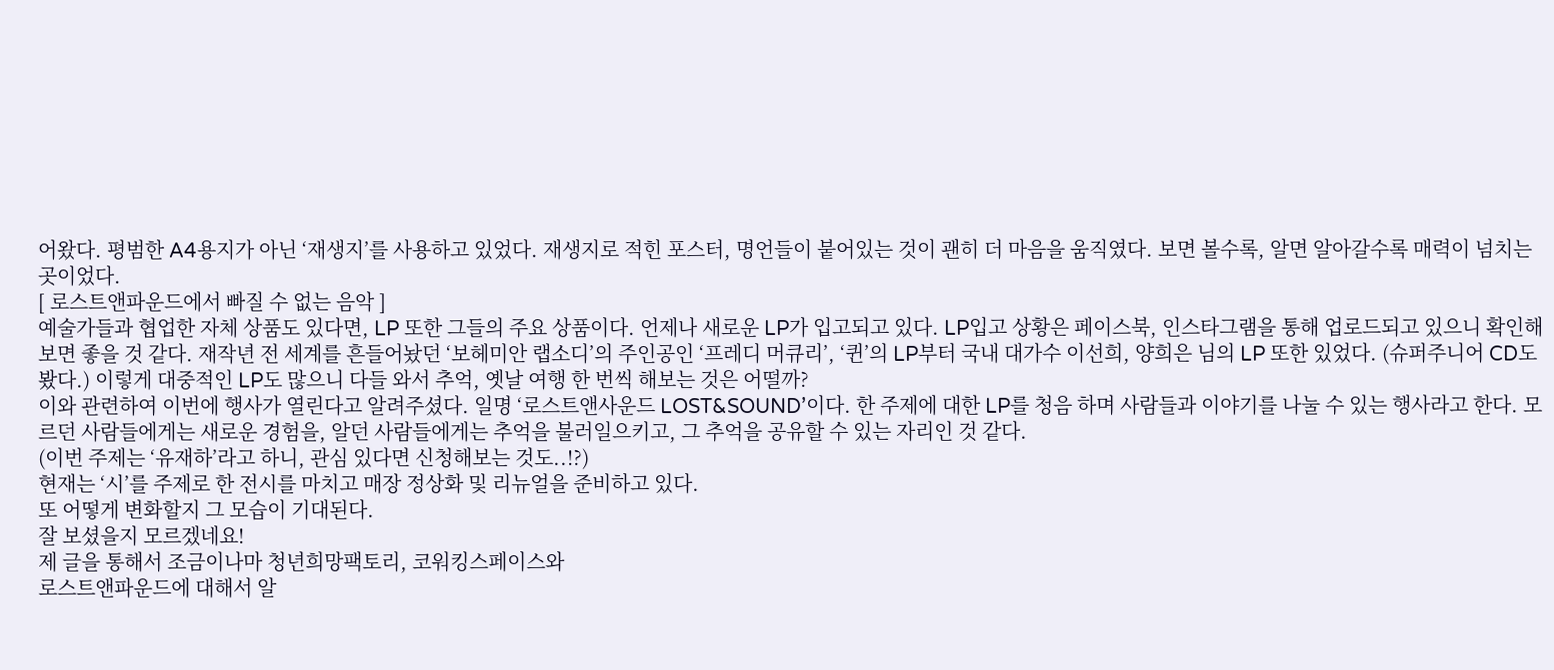어왔다. 평범한 A4용지가 아닌 ‘재생지’를 사용하고 있었다. 재생지로 적힌 포스터, 명언들이 붙어있는 것이 괜히 더 마음을 움직였다. 보면 볼수록, 알면 알아갈수록 매력이 넘치는 곳이었다.
[ 로스트앤파운드에서 빠질 수 없는 음악 ]
예술가들과 협업한 자체 상품도 있다면, LP 또한 그들의 주요 상품이다. 언제나 새로운 LP가 입고되고 있다. LP입고 상황은 페이스북, 인스타그램을 통해 업로드되고 있으니 확인해보면 좋을 것 같다. 재작년 전 세계를 흔들어놨던 ‘보헤미안 랩소디’의 주인공인 ‘프레디 머큐리’, ‘퀸’의 LP부터 국내 대가수 이선희, 양희은 님의 LP 또한 있었다. (슈퍼주니어 CD도 봤다.) 이렇게 대중적인 LP도 많으니 다들 와서 추억, 옛날 여행 한 번씩 해보는 것은 어떨까?
이와 관련하여 이번에 행사가 열린다고 알려주셨다. 일명 ‘로스트앤사운드 LOST&SOUND’이다. 한 주제에 대한 LP를 청음 하며 사람들과 이야기를 나눌 수 있는 행사라고 한다. 모르던 사람들에게는 새로운 경험을, 알던 사람들에게는 추억을 불러일으키고, 그 추억을 공유할 수 있는 자리인 것 같다.
(이번 주제는 ‘유재하’라고 하니, 관심 있다면 신청해보는 것도..!?)
현재는 ‘시’를 주제로 한 전시를 마치고 매장 정상화 및 리뉴얼을 준비하고 있다.
또 어떻게 변화할지 그 모습이 기대된다.
잘 보셨을지 모르겠네요!
제 글을 통해서 조금이나마 청년희망팩토리, 코워킹스페이스와
로스트앤파운드에 대해서 알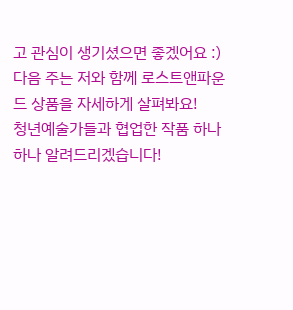고 관심이 생기셨으면 좋겠어요 :)
다음 주는 저와 함께 로스트앤파운드 상품을 자세하게 살펴봐요!
청년예술가들과 협업한 작품 하나하나 알려드리겠습니다!